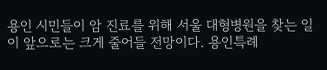용인 시민들이 암 진료를 위해 서울 대형병원을 찾는 일이 앞으로는 크게 줄어들 전망이다. 용인특례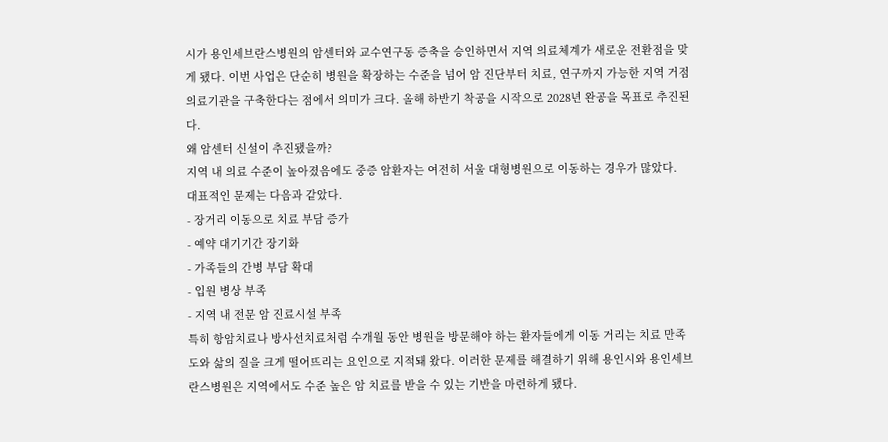시가 용인세브란스병원의 암센터와 교수연구동 증축을 승인하면서 지역 의료체계가 새로운 전환점을 맞게 됐다. 이번 사업은 단순히 병원을 확장하는 수준을 넘어 암 진단부터 치료, 연구까지 가능한 지역 거점 의료기관을 구축한다는 점에서 의미가 크다. 올해 하반기 착공을 시작으로 2028년 완공을 목표로 추진된다.
왜 암센터 신설이 추진됐을까?
지역 내 의료 수준이 높아졌음에도 중증 암환자는 여전히 서울 대형병원으로 이동하는 경우가 많았다.
대표적인 문제는 다음과 같았다.
- 장거리 이동으로 치료 부담 증가
- 예약 대기기간 장기화
- 가족들의 간병 부담 확대
- 입원 병상 부족
- 지역 내 전문 암 진료시설 부족
특히 항암치료나 방사선치료처럼 수개월 동안 병원을 방문해야 하는 환자들에게 이동 거리는 치료 만족도와 삶의 질을 크게 떨어뜨리는 요인으로 지적돼 왔다. 이러한 문제를 해결하기 위해 용인시와 용인세브란스병원은 지역에서도 수준 높은 암 치료를 받을 수 있는 기반을 마련하게 됐다.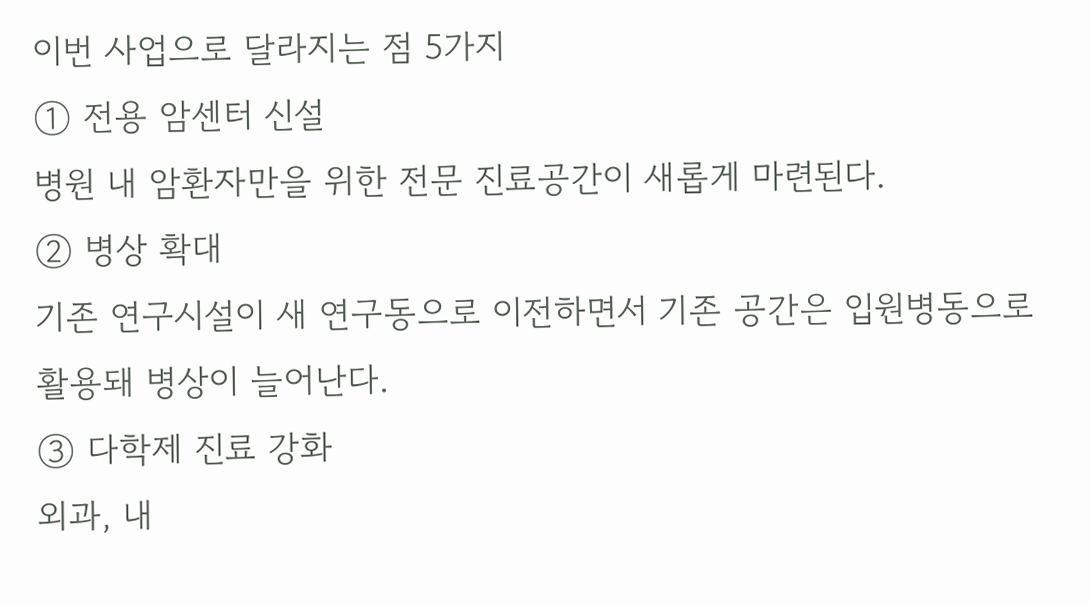이번 사업으로 달라지는 점 5가지
① 전용 암센터 신설
병원 내 암환자만을 위한 전문 진료공간이 새롭게 마련된다.
② 병상 확대
기존 연구시설이 새 연구동으로 이전하면서 기존 공간은 입원병동으로 활용돼 병상이 늘어난다.
③ 다학제 진료 강화
외과, 내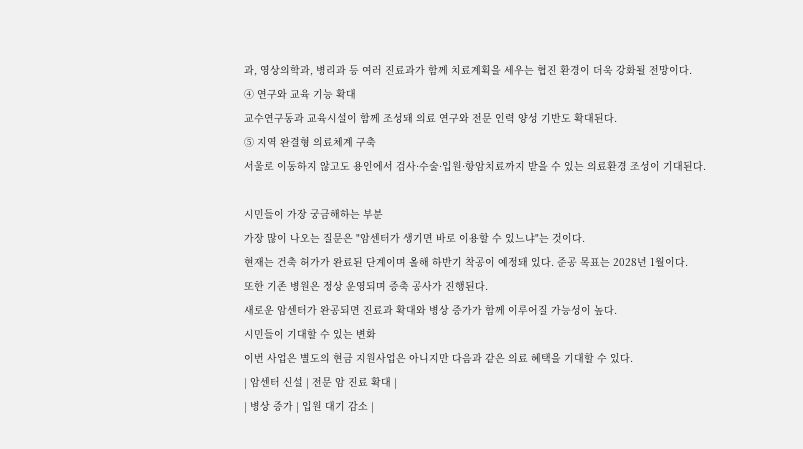과, 영상의학과, 병리과 등 여러 진료과가 함께 치료계획을 세우는 협진 환경이 더욱 강화될 전망이다.
④ 연구와 교육 기능 확대
교수연구동과 교육시설이 함께 조성돼 의료 연구와 전문 인력 양성 기반도 확대된다.
⑤ 지역 완결형 의료체계 구축
서울로 이동하지 않고도 용인에서 검사·수술·입원·항암치료까지 받을 수 있는 의료환경 조성이 기대된다.

시민들이 가장 궁금해하는 부분
가장 많이 나오는 질문은 "암센터가 생기면 바로 이용할 수 있느냐"는 것이다.
현재는 건축 허가가 완료된 단계이며 올해 하반기 착공이 예정돼 있다. 준공 목표는 2028년 1월이다.
또한 기존 병원은 정상 운영되며 증축 공사가 진행된다.
새로운 암센터가 완공되면 진료과 확대와 병상 증가가 함께 이루어질 가능성이 높다.
시민들이 기대할 수 있는 변화
이번 사업은 별도의 현금 지원사업은 아니지만 다음과 같은 의료 혜택을 기대할 수 있다.
| 암센터 신설 | 전문 암 진료 확대 |
| 병상 증가 | 입원 대기 감소 |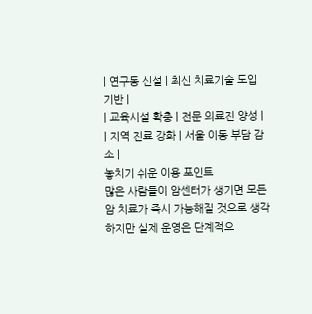| 연구동 신설 | 최신 치료기술 도입 기반 |
| 교육시설 확충 | 전문 의료진 양성 |
| 지역 진료 강화 | 서울 이동 부담 감소 |
놓치기 쉬운 이용 포인트
많은 사람들이 암센터가 생기면 모든 암 치료가 즉시 가능해질 것으로 생각하지만 실제 운영은 단계적으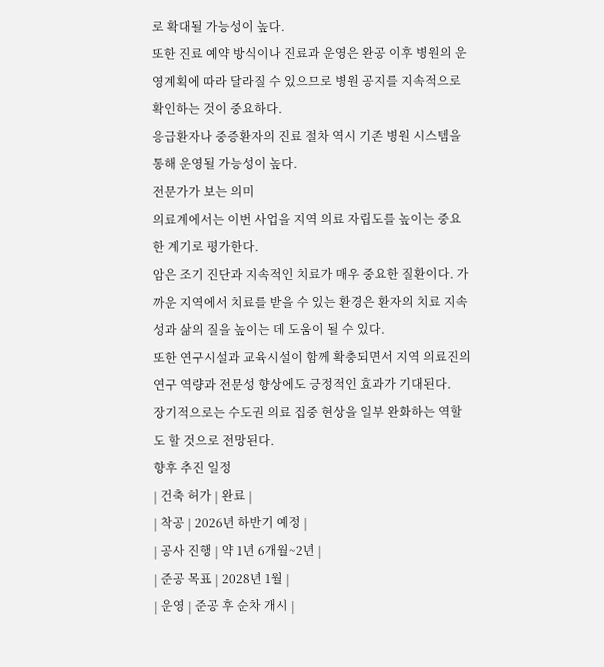로 확대될 가능성이 높다.
또한 진료 예약 방식이나 진료과 운영은 완공 이후 병원의 운영계획에 따라 달라질 수 있으므로 병원 공지를 지속적으로 확인하는 것이 중요하다.
응급환자나 중증환자의 진료 절차 역시 기존 병원 시스템을 통해 운영될 가능성이 높다.
전문가가 보는 의미
의료계에서는 이번 사업을 지역 의료 자립도를 높이는 중요한 계기로 평가한다.
암은 조기 진단과 지속적인 치료가 매우 중요한 질환이다. 가까운 지역에서 치료를 받을 수 있는 환경은 환자의 치료 지속성과 삶의 질을 높이는 데 도움이 될 수 있다.
또한 연구시설과 교육시설이 함께 확충되면서 지역 의료진의 연구 역량과 전문성 향상에도 긍정적인 효과가 기대된다.
장기적으로는 수도권 의료 집중 현상을 일부 완화하는 역할도 할 것으로 전망된다.
향후 추진 일정
| 건축 허가 | 완료 |
| 착공 | 2026년 하반기 예정 |
| 공사 진행 | 약 1년 6개월~2년 |
| 준공 목표 | 2028년 1월 |
| 운영 | 준공 후 순차 개시 |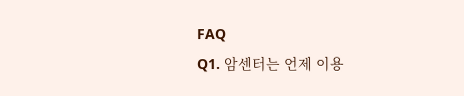FAQ
Q1. 암센터는 언제 이용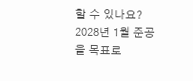할 수 있나요?
2028년 1월 준공을 목표로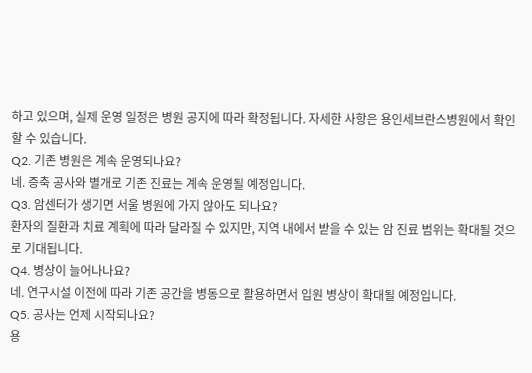하고 있으며, 실제 운영 일정은 병원 공지에 따라 확정됩니다. 자세한 사항은 용인세브란스병원에서 확인할 수 있습니다.
Q2. 기존 병원은 계속 운영되나요?
네. 증축 공사와 별개로 기존 진료는 계속 운영될 예정입니다.
Q3. 암센터가 생기면 서울 병원에 가지 않아도 되나요?
환자의 질환과 치료 계획에 따라 달라질 수 있지만, 지역 내에서 받을 수 있는 암 진료 범위는 확대될 것으로 기대됩니다.
Q4. 병상이 늘어나나요?
네. 연구시설 이전에 따라 기존 공간을 병동으로 활용하면서 입원 병상이 확대될 예정입니다.
Q5. 공사는 언제 시작되나요?
용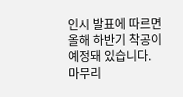인시 발표에 따르면 올해 하반기 착공이 예정돼 있습니다.
마무리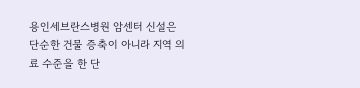용인세브란스병원 암센터 신설은 단순한 건물 증축이 아니라 지역 의료 수준을 한 단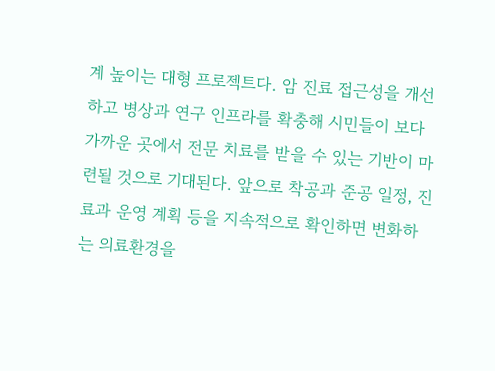계 높이는 대형 프로젝트다. 암 진료 접근성을 개선하고 병상과 연구 인프라를 확충해 시민들이 보다 가까운 곳에서 전문 치료를 받을 수 있는 기반이 마련될 것으로 기대된다. 앞으로 착공과 준공 일정, 진료과 운영 계획 등을 지속적으로 확인하면 변화하는 의료환경을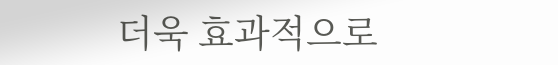더욱 효과적으로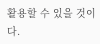활용할 수 있을 것이다.